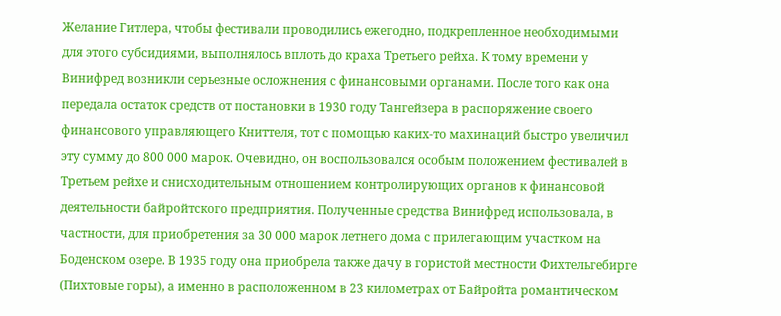Желание Гитлера, чтобы фестивали проводились ежегодно, подкрепленное необходимыми для этого субсидиями, выполнялось вплоть до краха Третьего рейха. К тому времени у Винифред возникли серьезные осложнения с финансовыми органами. После того как она передала остаток средств от постановки в 1930 году Тангейзера в распоряжение своего финансового управляющего Книттеля, тот с помощью каких-то махинаций быстро увеличил эту сумму до 800 000 марок. Очевидно, он воспользовался особым положением фестивалей в Третьем рейхе и снисходительным отношением контролирующих органов к финансовой деятельности байройтского предприятия. Полученные средства Винифред использовала, в частности, для приобретения за 30 000 марок летнего дома с прилегающим участком на Боденском озере. В 1935 году она приобрела также дачу в гористой местности Фихтельгебирге (Пихтовые горы), а именно в расположенном в 23 километрах от Байройта романтическом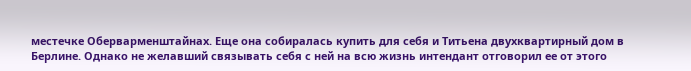местечке Оберварменштайнах. Еще она собиралась купить для себя и Титьена двухквартирный дом в Берлине. Однако не желавший связывать себя с ней на всю жизнь интендант отговорил ее от этого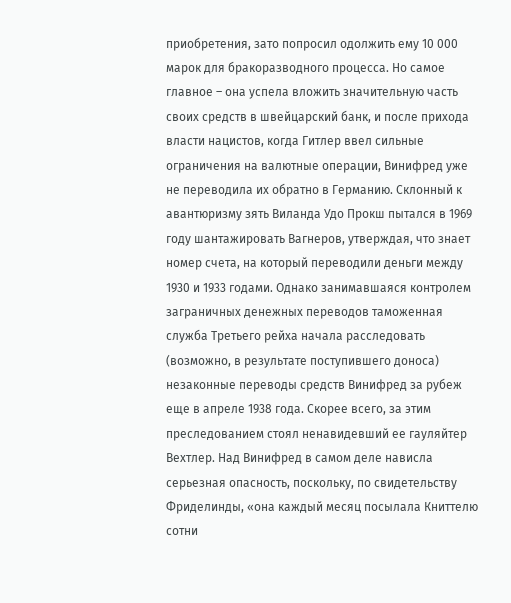приобретения, зато попросил одолжить ему 10 000 марок для бракоразводного процесса. Но самое главное – она успела вложить значительную часть своих средств в швейцарский банк, и после прихода власти нацистов, когда Гитлер ввел сильные ограничения на валютные операции, Винифред уже не переводила их обратно в Германию. Склонный к авантюризму зять Виланда Удо Прокш пытался в 1969 году шантажировать Вагнеров, утверждая, что знает номер счета, на который переводили деньги между 1930 и 1933 годами. Однако занимавшаяся контролем заграничных денежных переводов таможенная служба Третьего рейха начала расследовать (возможно, в результате поступившего доноса) незаконные переводы средств Винифред за рубеж еще в апреле 1938 года. Скорее всего, за этим преследованием стоял ненавидевший ее гауляйтер Вехтлер. Над Винифред в самом деле нависла серьезная опасность, поскольку, по свидетельству Фриделинды, «она каждый месяц посылала Книттелю сотни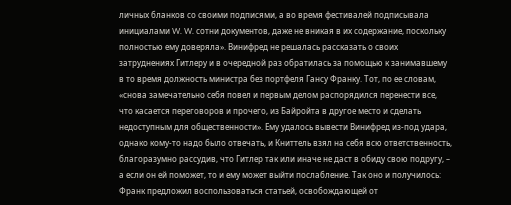личных бланков со своими подписями, а во время фестивалей подписывала инициалами W. W. сотни документов, даже не вникая в их содержание, поскольку полностью ему доверяла». Винифред не решалась рассказать о своих затруднениях Гитлеру и в очередной раз обратилась за помощью к занимавшему в то время должность министра без портфеля Гансу Франку. Тот, по ее словам, «снова замечательно себя повел и первым делом распорядился перенести все, что касается переговоров и прочего, из Байройта в другое место и сделать недоступным для общественности». Ему удалось вывести Винифред из-под удара, однако кому-то надо было отвечать, и Книттель взял на себя всю ответственность, благоразумно рассудив, что Гитлер так или иначе не даст в обиду свою подругу, – а если он ей поможет, то и ему может выйти послабление. Так оно и получилось: Франк предложил воспользоваться статьей, освобождающей от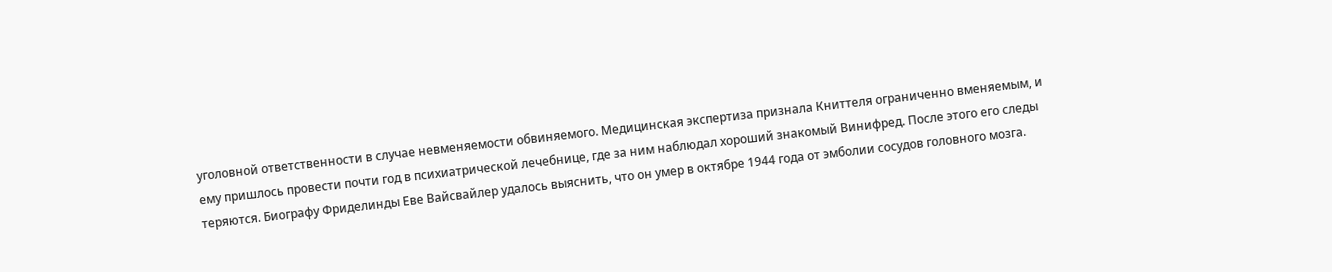уголовной ответственности в случае невменяемости обвиняемого. Медицинская экспертиза признала Книттеля ограниченно вменяемым, и ему пришлось провести почти год в психиатрической лечебнице, где за ним наблюдал хороший знакомый Винифред. После этого его следы теряются. Биографу Фриделинды Еве Вайсвайлер удалось выяснить, что он умер в октябре 1944 года от эмболии сосудов головного мозга.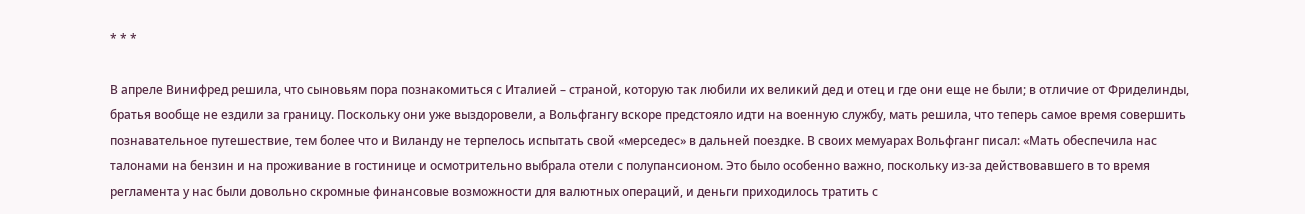* * *

В апреле Винифред решила, что сыновьям пора познакомиться с Италией – страной, которую так любили их великий дед и отец и где они еще не были; в отличие от Фриделинды, братья вообще не ездили за границу. Поскольку они уже выздоровели, а Вольфгангу вскоре предстояло идти на военную службу, мать решила, что теперь самое время совершить познавательное путешествие, тем более что и Виланду не терпелось испытать свой «мерседес» в дальней поездке. В своих мемуарах Вольфганг писал: «Мать обеспечила нас талонами на бензин и на проживание в гостинице и осмотрительно выбрала отели с полупансионом. Это было особенно важно, поскольку из-за действовавшего в то время регламента у нас были довольно скромные финансовые возможности для валютных операций, и деньги приходилось тратить с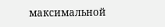максимальной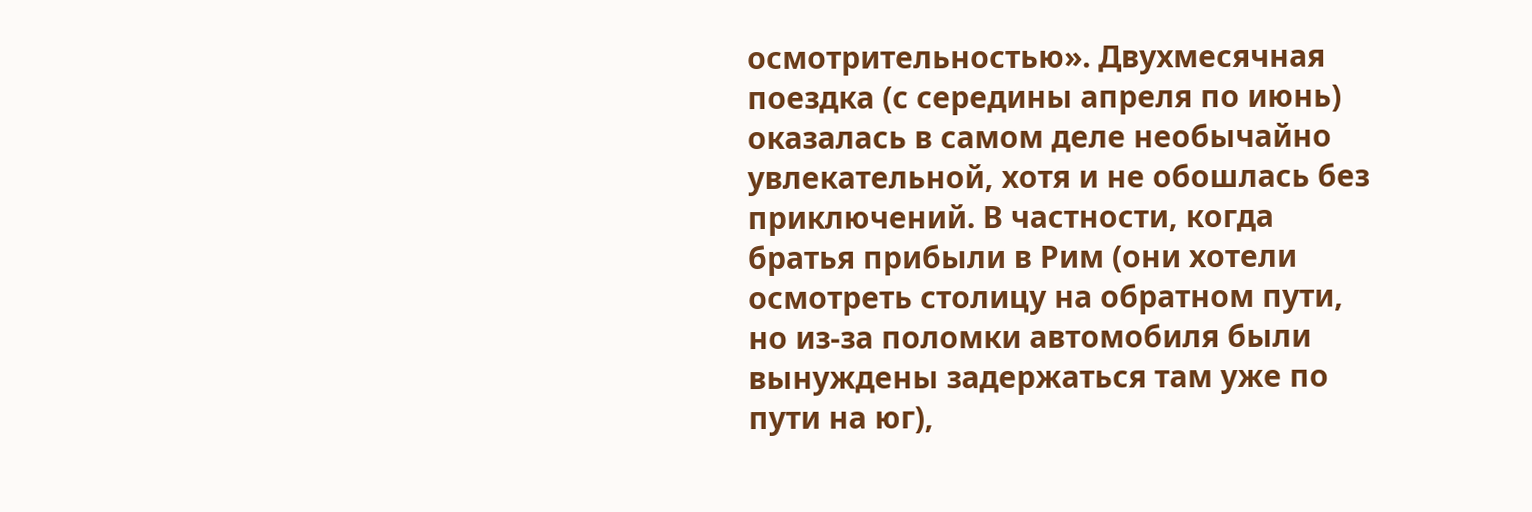осмотрительностью». Двухмесячная поездка (с середины апреля по июнь) оказалась в самом деле необычайно увлекательной, хотя и не обошлась без приключений. В частности, когда братья прибыли в Рим (они хотели осмотреть столицу на обратном пути, но из-за поломки автомобиля были вынуждены задержаться там уже по пути на юг),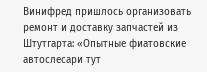Винифред пришлось организовать ремонт и доставку запчастей из Штутгарта: «Опытные фиатовские автослесари тут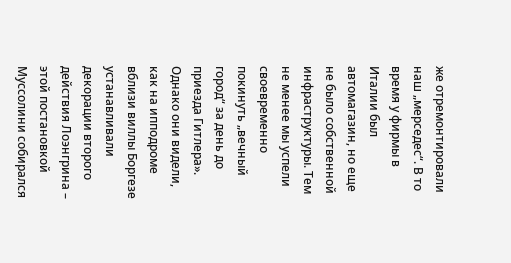же отремонтировали наш „мерседес“. В то время у фирмы в Италии был автомагазин, но еще не было собственной инфраструктуры. Тем не менее мы успели своевременно покинуть „вечный город“ за день до приезда Гитлера». Однако они видели, как на ипподроме вблизи виллы Боргезе устанавливали декорации второго действия Лоэнгрина – этой постановкой Муссолини собирался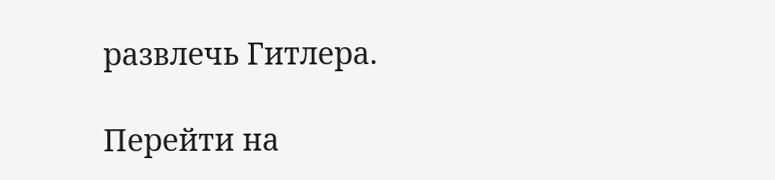развлечь Гитлера.

Перейти на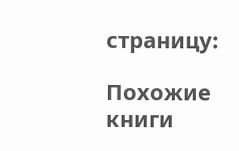страницу:

Похожие книги